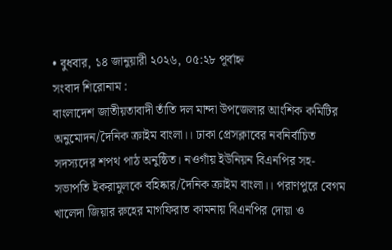• বুধবার, ১৪ জানুয়ারী ২০২৬, ০৫:২৮ পূর্বাহ্ন
সংবাদ শিরোনাম :
বাংলাদেশ জাতীয়তাবাদী তাঁতি দল মান্দা উপজেলার আংশিক কমিটির অনুমোদন/দৈনিক ক্রাইম বাংলা।। ঢাকা প্রেসক্লাবের নবনির্বাচিত সদস্যদের শপথ পাঠ অনুষ্ঠিত। নওগাঁয় ইউনিয়ন বিএনপির সহ-সভাপতি ইকরামুলকে বহিষ্কার/দৈনিক ক্রাইম বাংলা।। পরাণপুরে বেগম খালেদা জিয়ার রুহের মাগফিরাত কামনায় বিএনপির দোয়া ও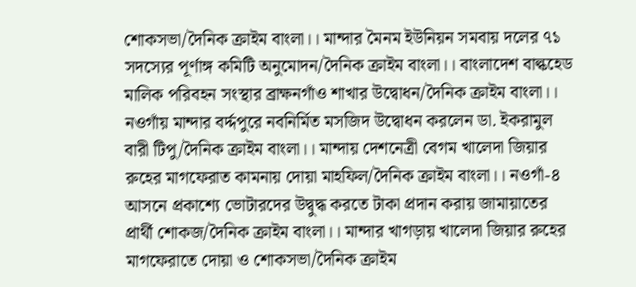শোকসভা/দৈনিক ক্রাইম বাংলা।। মান্দার মৈনম ইউনিয়ন সমবায় দলের ৭১ সদস্যের পূর্ণাঙ্গ কমিটি অনুমোদন/দৈনিক ক্রাইম বাংলা।। বাংলাদেশ বাল্কহেড মালিক পরিবহন সংস্থার ব্রাক্ষনগাঁও শাখার উদ্বোধন/দৈনিক ক্রাইম বাংলা।। নওগাঁয় মান্দার বর্দ্দপুরে নবনির্মিত মসজিদ উদ্বোধন করলেন ডা. ইকরামুল বারী টিপু/দৈনিক ক্রাইম বাংলা।। মান্দায় দেশনেত্রী বেগম খালেদা জিয়ার রুহের মাগফেরাত কামনায় দোয়া মাহফিল/দৈনিক ক্রাইম বাংলা।। নওগাঁ-৪ আসনে প্রকাশ্যে ভোটারদের উদ্বুদ্ধ করতে টাকা প্রদান করায় জামায়াতের প্রার্থী শোকজ/দৈনিক ক্রাইম বাংলা।। মান্দার খাগড়ায় খালেদা জিয়ার রুহের মাগফেরাতে দোয়া ও শোকসভা/দৈনিক ক্রাইম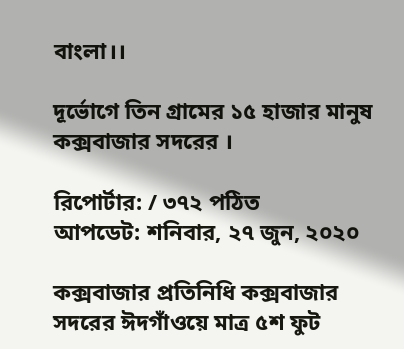বাংলা।।

দূর্ভোগে তিন গ্রামের ১৫ হাজার মানুষ কক্সবাজার সদরের ।

রিপোর্টার: / ৩৭২ পঠিত
আপডেট: শনিবার, ২৭ জুন, ২০২০

কক্সবাজার প্রতিনিধি কক্সবাজার সদরের ঈদগাঁওয়ে মাত্র ৫শ ফুট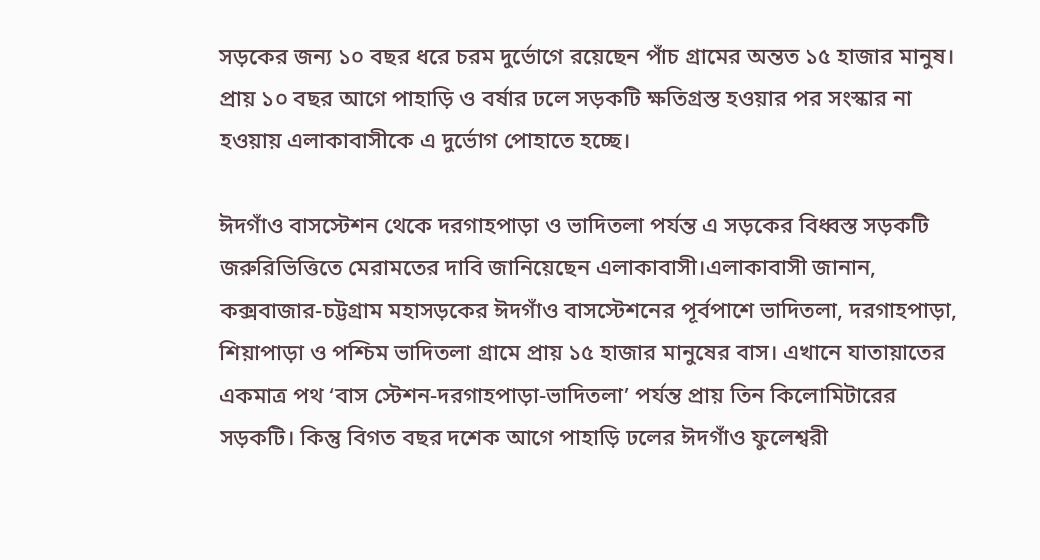সড়কের জন্য ১০ বছর ধরে চরম দুর্ভোগে রয়েছেন পাঁচ গ্রামের অন্তত ১৫ হাজার মানুষ। প্রায় ১০ বছর আগে পাহাড়ি ও বর্ষার ঢলে সড়কটি ক্ষতিগ্রস্ত হওয়ার পর সংস্কার না হওয়ায় এলাকাবাসীকে এ দুর্ভোগ পোহাতে হচ্ছে।

ঈদগাঁও বাসস্টেশন থেকে দরগাহপাড়া ও ভাদিতলা পর্যন্ত এ সড়কের বিধ্বস্ত সড়কটি জরুরিভিত্তিতে মেরামতের দাবি জানিয়েছেন এলাকাবাসী।এলাকাবাসী জানান, কক্সবাজার-চট্টগ্রাম মহাসড়কের ঈদগাঁও বাসস্টেশনের পূর্বপাশে ভাদিতলা, দরগাহপাড়া, শিয়াপাড়া ও পশ্চিম ভাদিতলা গ্রামে প্রায় ১৫ হাজার মানুষের বাস। এখানে যাতায়াতের একমাত্র পথ ‘বাস স্টেশন-দরগাহপাড়া-ভাদিতলা’ পর্যন্ত প্রায় তিন কিলোমিটারের সড়কটি। কিন্তু বিগত বছর দশেক আগে পাহাড়ি ঢলের ঈদগাঁও ফুলেশ্বরী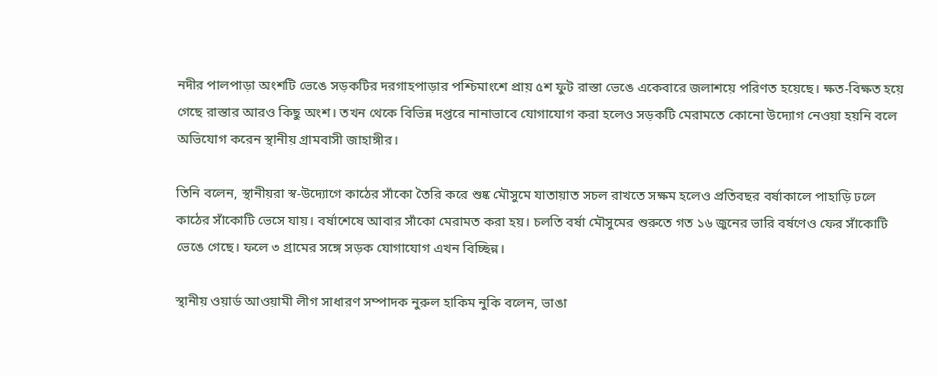নদীর পালপাড়া অংশটি ভেঙে সড়কটির দরগাহপাড়ার পশ্চিমাংশে প্রায় ৫শ ফুট রাস্তা ভেঙে একেবারে জলাশয়ে পরিণত হয়েছে। ক্ষত-বিক্ষত হয়ে গেছে রাস্তার আরও কিছু অংশ। তখন থেকে বিভিন্ন দপ্তরে নানাভাবে যোগাযোগ করা হলেও সড়কটি মেরামতে কোনো উদ্যোগ নেওয়া হয়নি বলে অভিযোগ করেন স্থানীয় গ্রামবাসী জাহাঙ্গীর।

তিনি বলেন, স্থানীয়রা স্ব-উদ্যোগে কাঠের সাঁকো তৈরি করে শুষ্ক মৌসুমে যাতায়াত সচল রাখতে সক্ষম হলেও প্রতিবছর বর্ষাকালে পাহাড়ি ঢলে কাঠের সাঁকোটি ভেসে যায়। বর্ষাশেষে আবার সাঁকো মেরামত করা হয়। চলতি বর্ষা মৌসুমের শুরুতে গত ১৬ জুনের ভারি বর্ষণেও ফের সাঁকোটি ভেঙে গেছে। ফলে ৩ গ্রামের সঙ্গে সড়ক যোগাযোগ এখন বিচ্ছিন্ন।

স্থানীয় ওয়ার্ড আওয়ামী লীগ সাধারণ সম্পাদক নুরুল হাকিম নুকি বলেন, ভাঙা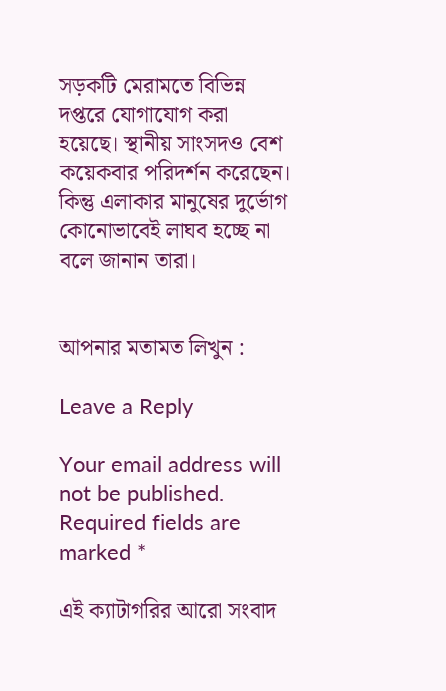সড়কটি মেরামতে বিভিন্ন দপ্তরে যোগাযোগ করা হয়েছে। স্থানীয় সাংসদও বেশ কয়েকবার পরিদর্শন করেছেন। কিন্তু এলাকার মানুষের দুর্ভোগ কোনোভাবেই লাঘব হচ্ছে না বলে জানান তারা।


আপনার মতামত লিখুন :

Leave a Reply

Your email address will not be published. Required fields are marked *

এই ক্যাটাগরির আরো সংবাদ